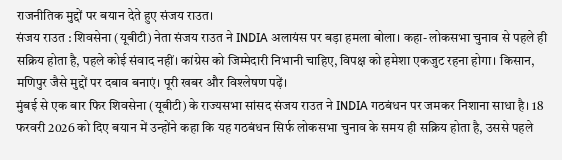राजनीतिक मुद्दों पर बयान देते हुए संजय राउत।
संजय राउत : शिवसेना (यूबीटी) नेता संजय राउत ने INDIA अलायंस पर बड़ा हमला बोला। कहा- लोकसभा चुनाव से पहले ही सक्रिय होता है, पहले कोई संवाद नहीं। कांग्रेस को जिम्मेदारी निभानी चाहिए, विपक्ष को हमेशा एकजुट रहना होगा। किसान, मणिपुर जैसे मुद्दों पर दबाव बनाएं। पूरी खबर और विश्लेषण पढ़ें।
मुंबई से एक बार फिर शिवसेना (यूबीटी) के राज्यसभा सांसद संजय राउत ने INDIA गठबंधन पर जमकर निशाना साधा है। 18 फरवरी 2026 को दिए बयान में उन्होंने कहा कि यह गठबंधन सिर्फ लोकसभा चुनाव के समय ही सक्रिय होता है, उससे पहले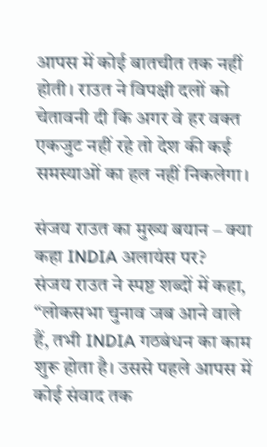आपस में कोई बातचीत तक नहीं होती। राउत ने विपक्षी दलों को चेतावनी दी कि अगर वे हर वक्त एकजुट नहीं रहे तो देश की कई समस्याओं का हल नहीं निकलेगा।

संजय राउत का मुख्य बयान – क्या कहा INDIA अलायंस पर?
संजय राउत ने स्पष्ट शब्दों में कहा, “लोकसभा चुनाव जब आने वाले हैं, तभी INDIA गठबंधन का काम शुरू होता है। उससे पहले आपस में कोई संवाद तक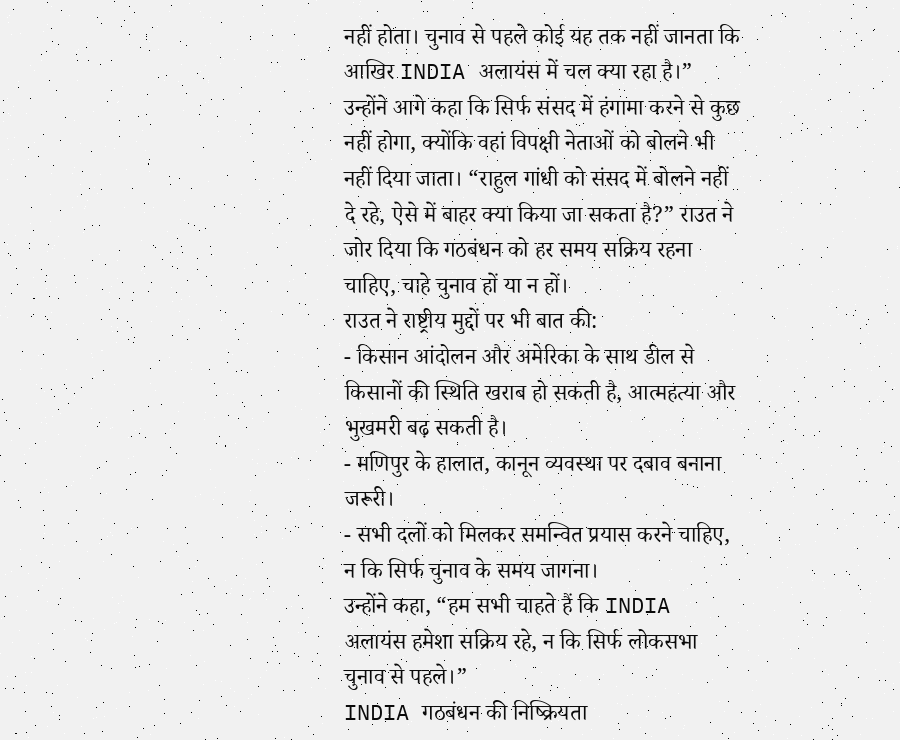नहीं होता। चुनाव से पहले कोई यह तक नहीं जानता कि आखिर INDIA अलायंस में चल क्या रहा है।”
उन्होंने आगे कहा कि सिर्फ संसद में हंगामा करने से कुछ नहीं होगा, क्योंकि वहां विपक्षी नेताओं को बोलने भी नहीं दिया जाता। “राहुल गांधी को संसद में बोलने नहीं दे रहे, ऐसे में बाहर क्या किया जा सकता है?” राउत ने जोर दिया कि गठबंधन को हर समय सक्रिय रहना चाहिए, चाहे चुनाव हों या न हों।
राउत ने राष्ट्रीय मुद्दों पर भी बात की:
- किसान आंदोलन और अमेरिका के साथ डील से किसानों की स्थिति खराब हो सकती है, आत्महत्या और भुखमरी बढ़ सकती है।
- मणिपुर के हालात, कानून व्यवस्था पर दबाव बनाना जरूरी।
- सभी दलों को मिलकर समन्वित प्रयास करने चाहिए, न कि सिर्फ चुनाव के समय जागना।
उन्होंने कहा, “हम सभी चाहते हैं कि INDIA अलायंस हमेशा सक्रिय रहे, न कि सिर्फ लोकसभा चुनाव से पहले।”
INDIA गठबंधन की निष्क्रियता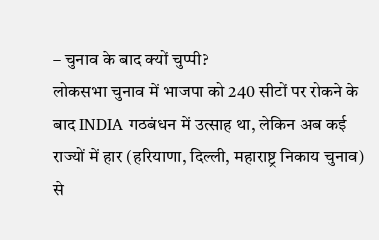– चुनाव के बाद क्यों चुप्पी?
लोकसभा चुनाव में भाजपा को 240 सीटों पर रोकने के बाद INDIA गठबंधन में उत्साह था, लेकिन अब कई राज्यों में हार (हरियाणा, दिल्ली, महाराष्ट्र निकाय चुनाव) से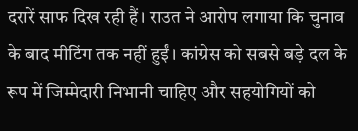दरारें साफ दिख रही हैं। राउत ने आरोप लगाया कि चुनाव के बाद मीटिंग तक नहीं हुईं। कांग्रेस को सबसे बड़े दल के रूप में जिम्मेदारी निभानी चाहिए और सहयोगियों को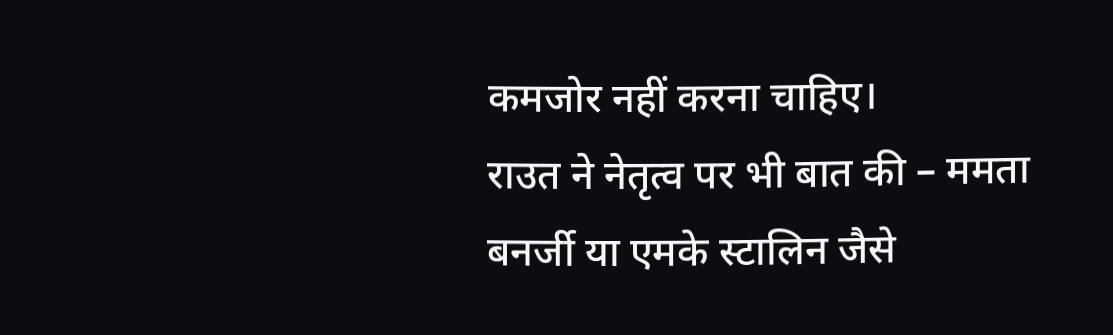कमजोर नहीं करना चाहिए।
राउत ने नेतृत्व पर भी बात की – ममता बनर्जी या एमके स्टालिन जैसे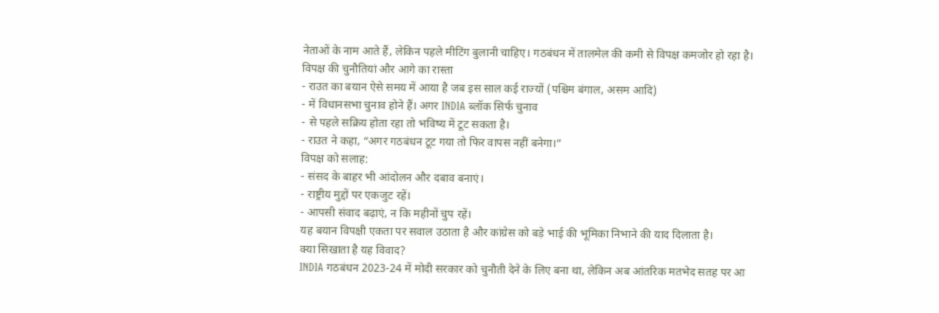नेताओं के नाम आते हैं, लेकिन पहले मीटिंग बुलानी चाहिए। गठबंधन में तालमेल की कमी से विपक्ष कमजोर हो रहा है।
विपक्ष की चुनौतियां और आगे का रास्ता
- राउत का बयान ऐसे समय में आया है जब इस साल कई राज्यों (पश्चिम बंगाल, असम आदि)
- में विधानसभा चुनाव होने हैं। अगर INDIA ब्लॉक सिर्फ चुनाव
- से पहले सक्रिय होता रहा तो भविष्य में टूट सकता है।
- राउत ने कहा, “अगर गठबंधन टूट गया तो फिर वापस नहीं बनेगा।”
विपक्ष को सलाह:
- संसद के बाहर भी आंदोलन और दबाव बनाएं।
- राष्ट्रीय मुद्दों पर एकजुट रहें।
- आपसी संवाद बढ़ाएं, न कि महीनों चुप रहें।
यह बयान विपक्षी एकता पर सवाल उठाता है और कांग्रेस को बड़े भाई की भूमिका निभाने की याद दिलाता है।
क्या सिखाता है यह विवाद?
INDIA गठबंधन 2023-24 में मोदी सरकार को चुनौती देने के लिए बना था, लेकिन अब आंतरिक मतभेद सतह पर आ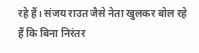रहे हैं। संजय राउत जैसे नेता खुलकर बोल रहे हैं कि बिना निरंतर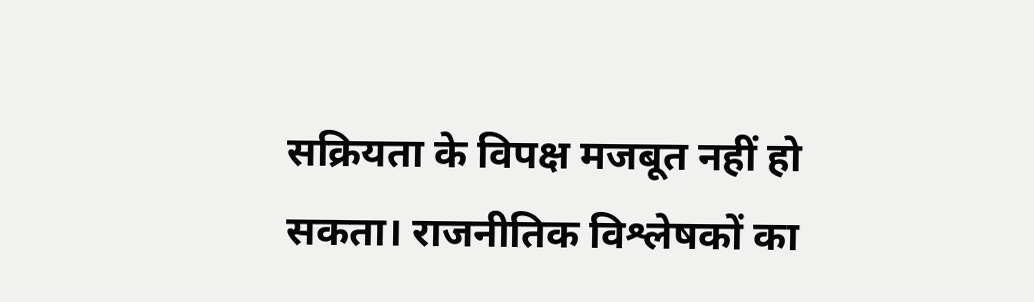सक्रियता के विपक्ष मजबूत नहीं हो सकता। राजनीतिक विश्लेषकों का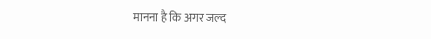मानना है कि अगर जल्द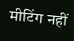मीटिंग नहीं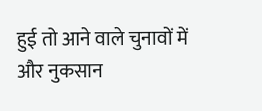हुई तो आने वाले चुनावों में और नुकसान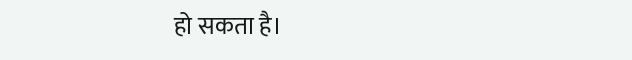हो सकता है।